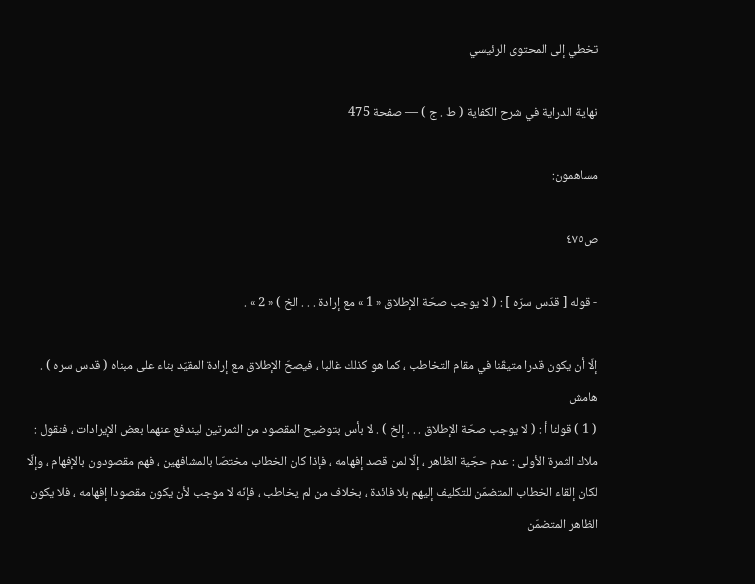تخطي إلى المحتوى الرئيسي

نهاية الدراية في شرح الكفاية ( ط . ج ) — صفحة 475

مساهمون:

ص٤٧٥

- قوله [ قدّس سرّه ] : ( لا يوجب صحّة الإطلاق « 1 » مع إرادة . . . الخ ) « 2 » .

إلّا أن يكون قدرا متيقّنا في مقام التخاطب ، كما هو كذلك غالبا ، فيصحّ الإطلاق مع إرادة المقيّد بناء على مبناه ( قدس سره ) .
هامش
( 1 ) قولنا أ : ( لا يوجب صحّة الإطلاق . . . إلخ ) . لا بأس بتوضيح المقصود من الثمرتين ليندفع عنهما بعض الإيرادات ، فنقول : ملاك الثمرة الأولى : عدم حجّية الظاهر ، إلّا لمن قصد إفهامه ، فإذا كان الخطاب مختصّا بالمشافهين ، فهم مقصودون بالإفهام ، وإلّا لكان إلقاء الخطاب المتضمّن للتكليف إليهم بلا فائدة ، بخلاف من لم يخاطب ، فإنّه لا موجب لأن يكون مقصودا إفهامه ، فلا يكون الظاهر المتضمّن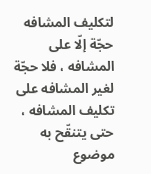لتكليف المشافه حجّة إلّا على المشافه ، فلا حجّة لغير المشافه على تكليف المشافه ، حتى يتنقّح به موضوع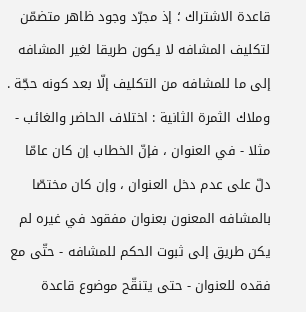قاعدة الاشتراك ؛ إذ مجرّد وجود ظاهر متضمّن لتكليف المشافه لا يكون طريقا لغير المشافه إلى ما للمشافه من التكليف إلّا بعد كونه حجّة . وملاك الثمرة الثانية : اختلاف الحاضر والغائب - مثلا - في العنوان ، فإنّ الخطاب إن كان عامّا دلّ على عدم دخل العنوان ، وإن كان مختصّا بالمشافه المعنون بعنوان مفقود في غيره لم يكن طريق إلى ثبوت الحكم للمشافه - حتّى مع فقده للعنوان - حتى يتنقّح موضوع قاعدة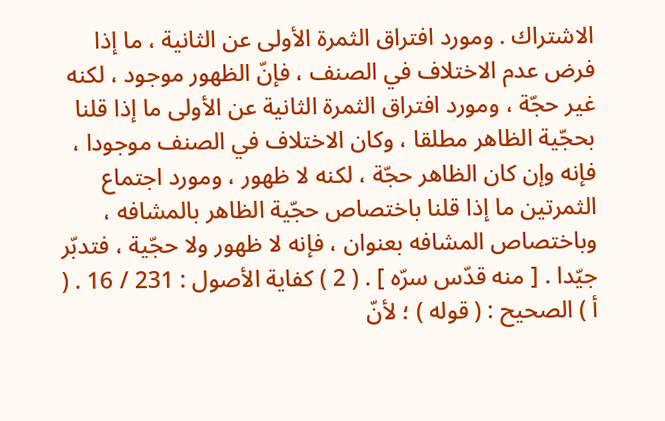الاشتراك . ومورد افتراق الثمرة الأولى عن الثانية ، ما إذا فرض عدم الاختلاف في الصنف ، فإنّ الظهور موجود ، لكنه غير حجّة ، ومورد افتراق الثمرة الثانية عن الأولى ما إذا قلنا بحجّية الظاهر مطلقا ، وكان الاختلاف في الصنف موجودا ، فإنه وإن كان الظاهر حجّة ، لكنه لا ظهور ، ومورد اجتماع الثمرتين ما إذا قلنا باختصاص حجّية الظاهر بالمشافه ، وباختصاص المشافه بعنوان ، فإنه لا ظهور ولا حجّية ، فتدبّر جيّدا . [ منه قدّس سرّه ] . ( 2 ) كفاية الأصول : 231 / 16 . ( أ ) الصحيح : ( قوله ) ؛ لأنّ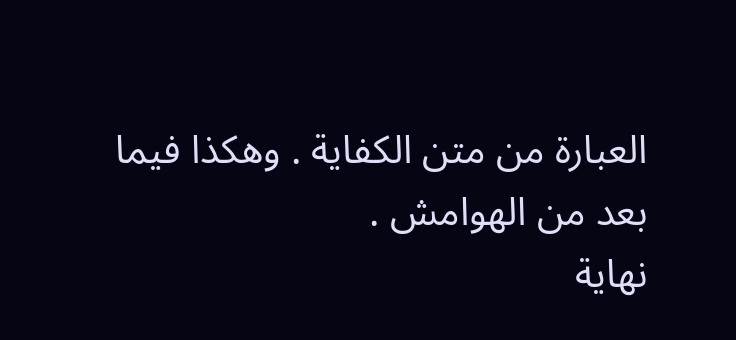العبارة من متن الكفاية . وهكذا فيما بعد من الهوامش .
نهاية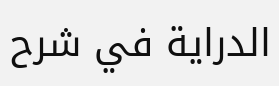الدراية في شرح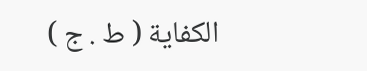الكفاية ( ط . ج )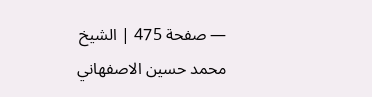— صفحة 475 | الشيخ محمد حسين الاصفهاني